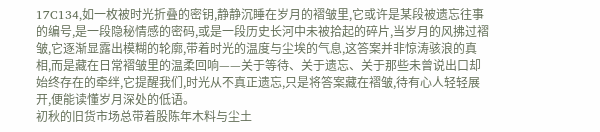17C134,如一枚被时光折叠的密钥,静静沉睡在岁月的褶皱里,它或许是某段被遗忘往事的编号,是一段隐秘情感的密码,或是一段历史长河中未被拾起的碎片,当岁月的风拂过褶皱,它逐渐显露出模糊的轮廓,带着时光的温度与尘埃的气息,这答案并非惊涛骇浪的真相,而是藏在日常褶皱里的温柔回响——关于等待、关于遗忘、关于那些未曾说出口却始终存在的牵绊,它提醒我们,时光从不真正遗忘,只是将答案藏在褶皱,待有心人轻轻展开,便能读懂岁月深处的低语。
初秋的旧货市场总带着股陈年木料与尘土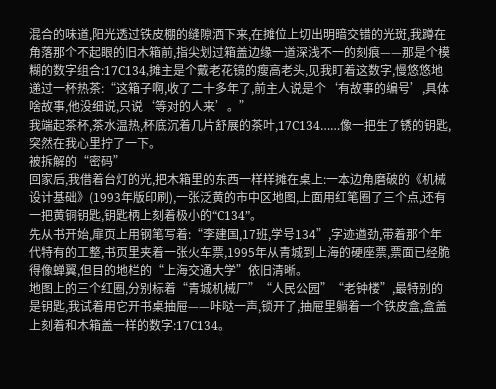混合的味道,阳光透过铁皮棚的缝隙洒下来,在摊位上切出明暗交错的光斑,我蹲在角落那个不起眼的旧木箱前,指尖划过箱盖边缘一道深浅不一的刻痕——那是个模糊的数字组合:17C134,摊主是个戴老花镜的瘦高老头,见我盯着这数字,慢悠悠地递过一杯热茶:“这箱子啊,收了二十多年了,前主人说是个‘有故事的编号’,具体啥故事,他没细说,只说‘等对的人来’。”
我端起茶杯,茶水温热,杯底沉着几片舒展的茶叶,17C134……像一把生了锈的钥匙,突然在我心里拧了一下。
被拆解的“密码”
回家后,我借着台灯的光,把木箱里的东西一样样摊在桌上:一本边角磨破的《机械设计基础》(1993年版印刷),一张泛黄的市中区地图,上面用红笔圈了三个点,还有一把黄铜钥匙,钥匙柄上刻着极小的“C134”。
先从书开始,扉页上用钢笔写着:“李建国,17班,学号134”,字迹遒劲,带着那个年代特有的工整,书页里夹着一张火车票,1995年从青城到上海的硬座票,票面已经脆得像蝉翼,但目的地栏的“上海交通大学”依旧清晰。
地图上的三个红圈,分别标着“青城机械厂”“人民公园”“老钟楼”,最特别的是钥匙,我试着用它开书桌抽屉——咔哒一声,锁开了,抽屉里躺着一个铁皮盒,盒盖上刻着和木箱盖一样的数字:17C134。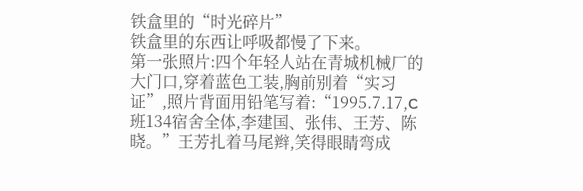铁盒里的“时光碎片”
铁盒里的东西让呼吸都慢了下来。
第一张照片:四个年轻人站在青城机械厂的大门口,穿着蓝色工装,胸前别着“实习证”,照片背面用铅笔写着:“1995.7.17,C班134宿舍全体,李建国、张伟、王芳、陈晓。”王芳扎着马尾辫,笑得眼睛弯成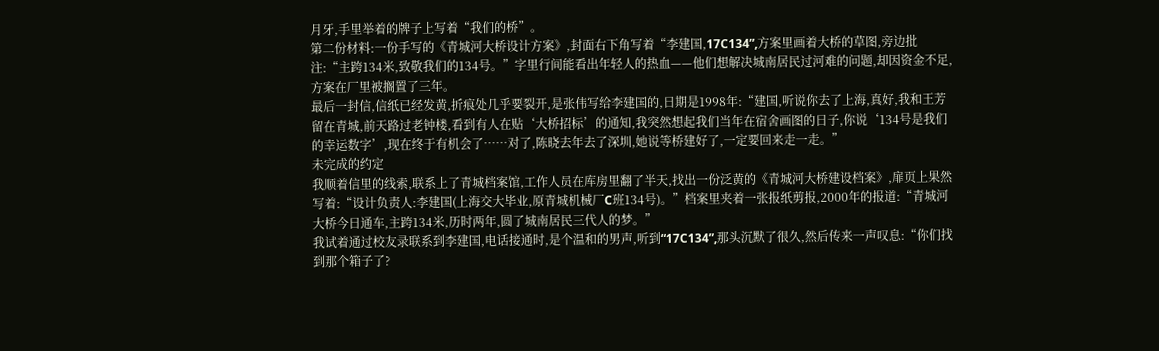月牙,手里举着的牌子上写着“我们的桥”。
第二份材料:一份手写的《青城河大桥设计方案》,封面右下角写着“李建国,17C134”,方案里画着大桥的草图,旁边批注:“主跨134米,致敬我们的134号。”字里行间能看出年轻人的热血——他们想解决城南居民过河难的问题,却因资金不足,方案在厂里被搁置了三年。
最后一封信,信纸已经发黄,折痕处几乎要裂开,是张伟写给李建国的,日期是1998年:“建国,听说你去了上海,真好,我和王芳留在青城,前天路过老钟楼,看到有人在贴‘大桥招标’的通知,我突然想起我们当年在宿舍画图的日子,你说‘134号是我们的幸运数字’,现在终于有机会了……对了,陈晓去年去了深圳,她说等桥建好了,一定要回来走一走。”
未完成的约定
我顺着信里的线索,联系上了青城档案馆,工作人员在库房里翻了半天,找出一份泛黄的《青城河大桥建设档案》,扉页上果然写着:“设计负责人:李建国(上海交大毕业,原青城机械厂C班134号)。”档案里夹着一张报纸剪报,2000年的报道:“青城河大桥今日通车,主跨134米,历时两年,圆了城南居民三代人的梦。”
我试着通过校友录联系到李建国,电话接通时,是个温和的男声,听到“17C134”,那头沉默了很久,然后传来一声叹息:“你们找到那个箱子了?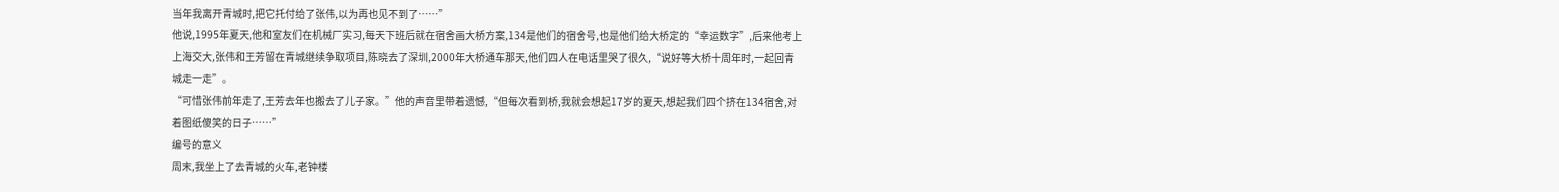当年我离开青城时,把它托付给了张伟,以为再也见不到了……”
他说,1995年夏天,他和室友们在机械厂实习,每天下班后就在宿舍画大桥方案,134是他们的宿舍号,也是他们给大桥定的“幸运数字”,后来他考上上海交大,张伟和王芳留在青城继续争取项目,陈晓去了深圳,2000年大桥通车那天,他们四人在电话里哭了很久,“说好等大桥十周年时,一起回青城走一走”。
“可惜张伟前年走了,王芳去年也搬去了儿子家。”他的声音里带着遗憾,“但每次看到桥,我就会想起17岁的夏天,想起我们四个挤在134宿舍,对着图纸傻笑的日子……”
编号的意义
周末,我坐上了去青城的火车,老钟楼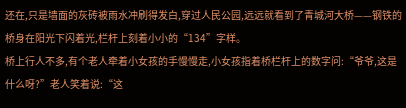还在,只是墙面的灰砖被雨水冲刷得发白,穿过人民公园,远远就看到了青城河大桥——钢铁的桥身在阳光下闪着光,栏杆上刻着小小的“134”字样。
桥上行人不多,有个老人牵着小女孩的手慢慢走,小女孩指着桥栏杆上的数字问:“爷爷,这是什么呀?”老人笑着说:“这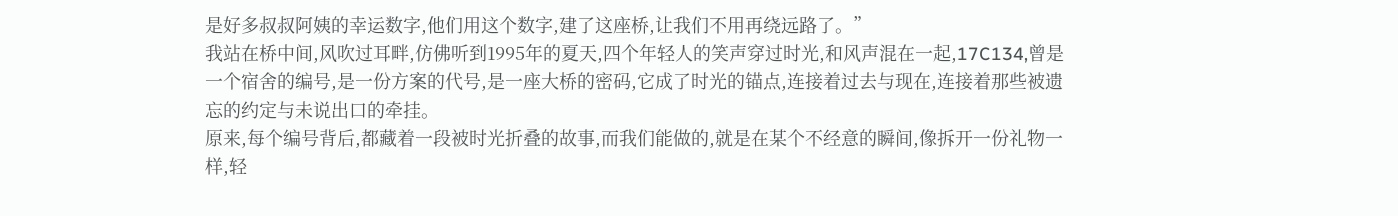是好多叔叔阿姨的幸运数字,他们用这个数字,建了这座桥,让我们不用再绕远路了。”
我站在桥中间,风吹过耳畔,仿佛听到1995年的夏天,四个年轻人的笑声穿过时光,和风声混在一起,17C134,曾是一个宿舍的编号,是一份方案的代号,是一座大桥的密码,它成了时光的锚点,连接着过去与现在,连接着那些被遗忘的约定与未说出口的牵挂。
原来,每个编号背后,都藏着一段被时光折叠的故事,而我们能做的,就是在某个不经意的瞬间,像拆开一份礼物一样,轻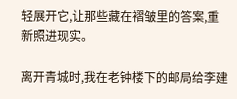轻展开它,让那些藏在褶皱里的答案,重新照进现实。

离开青城时,我在老钟楼下的邮局给李建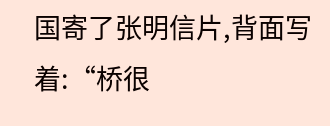国寄了张明信片,背面写着:“桥很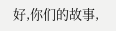好,你们的故事,